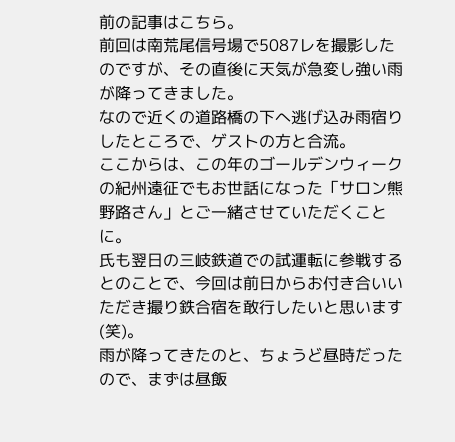前の記事はこちら。
前回は南荒尾信号場で5087レを撮影したのですが、その直後に天気が急変し強い雨が降ってきました。
なので近くの道路橋の下へ逃げ込み雨宿りしたところで、ゲストの方と合流。
ここからは、この年のゴールデンウィークの紀州遠征でもお世話になった「サロン熊野路さん」とご一緒させていただくことに。
氏も翌日の三岐鉄道での試運転に参戦するとのことで、今回は前日からお付き合いいただき撮り鉄合宿を敢行したいと思います(笑)。
雨が降ってきたのと、ちょうど昼時だったので、まずは昼飯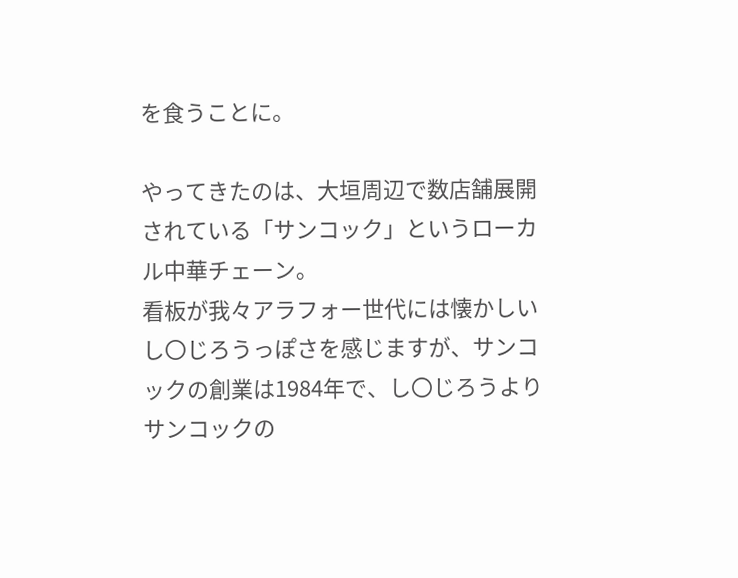を食うことに。

やってきたのは、大垣周辺で数店舗展開されている「サンコック」というローカル中華チェーン。
看板が我々アラフォー世代には懐かしいし〇じろうっぽさを感じますが、サンコックの創業は1984年で、し〇じろうよりサンコックの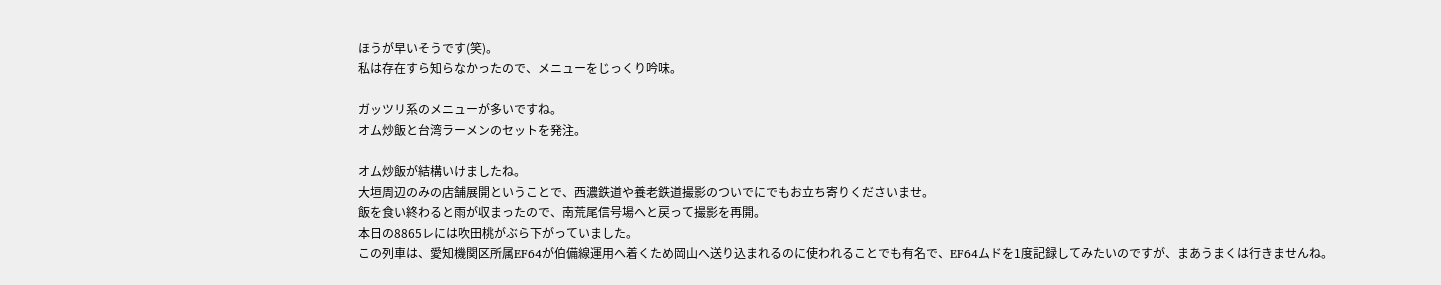ほうが早いそうです(笑)。
私は存在すら知らなかったので、メニューをじっくり吟味。

ガッツリ系のメニューが多いですね。
オム炒飯と台湾ラーメンのセットを発注。

オム炒飯が結構いけましたね。
大垣周辺のみの店舗展開ということで、西濃鉄道や養老鉄道撮影のついでにでもお立ち寄りくださいませ。
飯を食い終わると雨が収まったので、南荒尾信号場へと戻って撮影を再開。
本日の8865レには吹田桃がぶら下がっていました。
この列車は、愛知機関区所属EF64が伯備線運用へ着くため岡山へ送り込まれるのに使われることでも有名で、EF64ムドを1度記録してみたいのですが、まあうまくは行きませんね。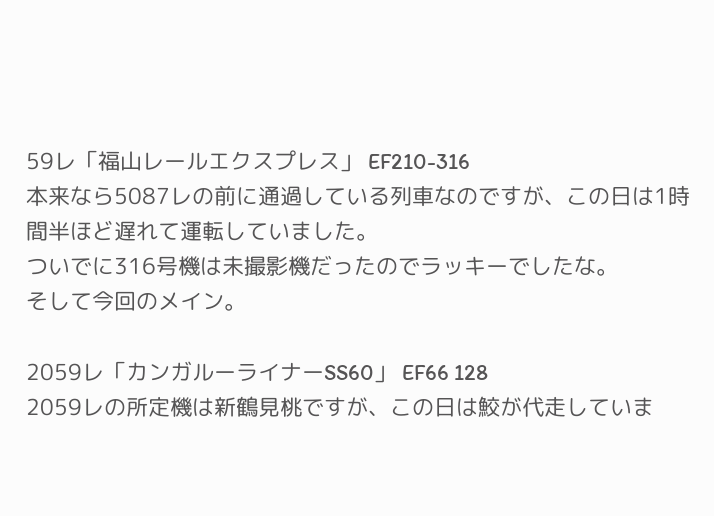59レ「福山レールエクスプレス」 EF210-316
本来なら5087レの前に通過している列車なのですが、この日は1時間半ほど遅れて運転していました。
ついでに316号機は未撮影機だったのでラッキーでしたな。
そして今回のメイン。

2059レ「カンガルーライナーSS60」 EF66 128
2059レの所定機は新鶴見桃ですが、この日は鮫が代走していま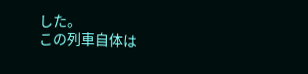した。
この列車自体は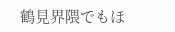鶴見界隈でもほ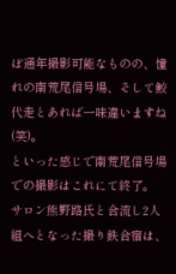ぼ通年撮影可能なものの、憧れの南荒尾信号場、そして鮫代走とあれば一味違いますね(笑)。
といった感じで南荒尾信号場での撮影はこれにて終了。
サロン熊野路氏と合流し2人組へとなった撮り鉄合宿は、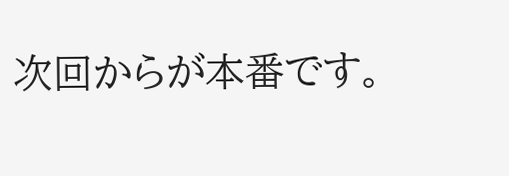次回からが本番です。